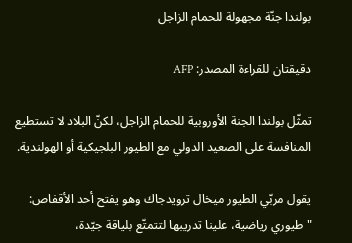بولندا جنّة مجهولة للحمام الزاجل

دقيقتان للقراءة المصدر: AFP

تمثّل بولندا الجنة الأوروبية للحمام الزاجل، لكنّ البلاد لا تستطيع المنافسة على الصعيد الدولي مع الطيور البلجيكية أو الهولندية.

يقول مربّي الطيور ميخال ترويدجاك وهو يفتح أحد الأقفاص: "طيوري رياضية، علينا تدريبها لتتمتّع بلياقة جيّدة،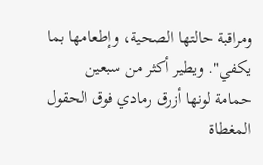ومراقبة حالتها الصحية، وإطعامها بما يكفي". ويطير أكثر من سبعين حمامة لونها أزرق رمادي فوق الحقول المغطاة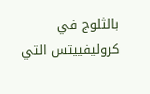بالثلوج في كروليفييتس التي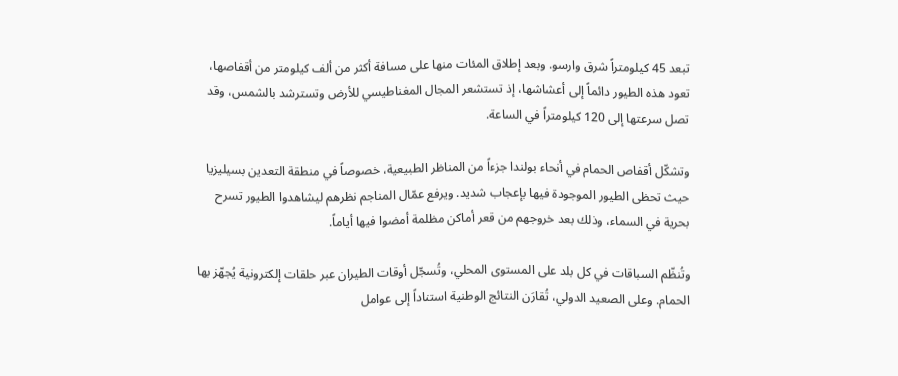تبعد 45 كيلومتراً شرق وارسو. وبعد إطلاق المئات منها على مسافة أكثر من ألف كيلومتر من أقفاصها، تعود هذه الطيور دائماً إلى أعشاشها، إذ تستشعر المجال المغناطيسي للأرض وتسترشد بالشمس، وقد تصل سرعتها إلى 120 كيلومتراً في الساعة.

وتشكّل أقفاص الحمام في أنحاء بولندا جزءاً من المناظر الطبيعية، خصوصاً في منطقة التعدين بسيليزيا حيث تحظى الطيور الموجودة فيها بإعجاب شديد. ويرفع عمّال المناجم نظرهم ليشاهدوا الطيور تسرح بحرية في السماء، وذلك بعد خروجهم من قعر أماكن مظلمة أمضوا فيها أياماً.

وتُنظّم السباقات في كل بلد على المستوى المحلي، وتُسجّل أوقات الطيران عبر حلقات إلكترونية يُجهّز بها الحمام. وعلى الصعيد الدولي، تُقارَن النتائج الوطنية استناداً إلى عوامل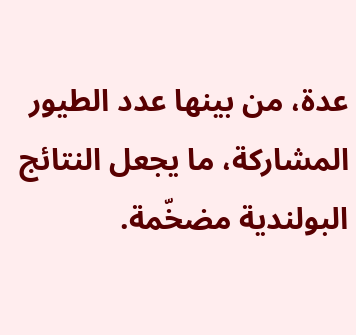عدة، من بينها عدد الطيور المشاركة، ما يجعل النتائج البولندية مضخّمة.